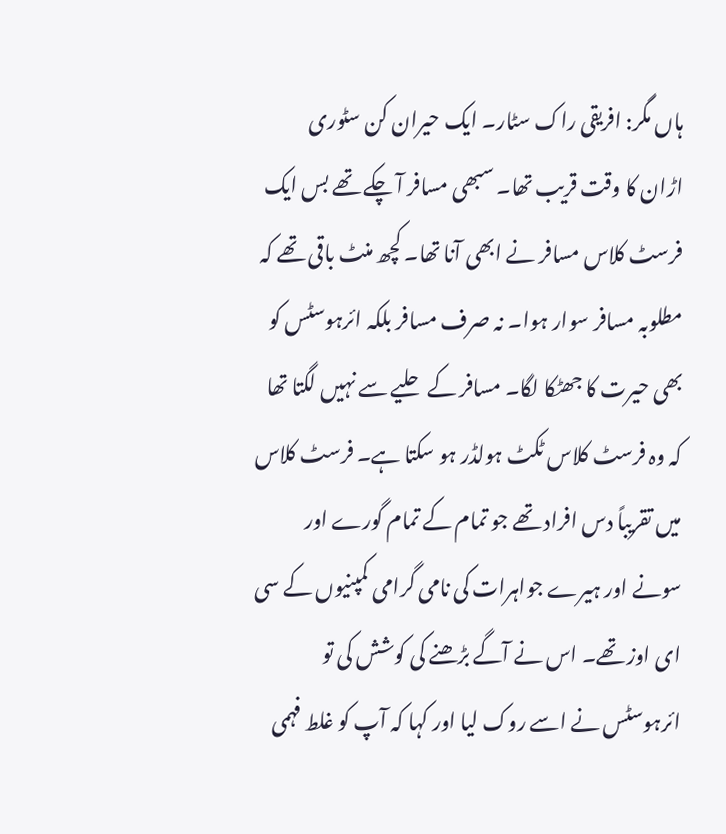ہاں مگر: افریقی راک سٹار۔ ایک حیران کن سٹوری
اڑان کا وقت قریب تھا۔ سبھی مسافر آ چکے تھے بس ایک فرسٹ کلاس مسافر نے ابھی آنا تھا۔ کچھ منٹ باقی تھے کہ مطلوبہ مسافر سوار ہوا۔ نہ صرف مسافر بلکہ ائرہوسٹس کو بھی حیرت کا جھٹکا لگا۔ مسافر کے حلیے سے نہیں لگتا تھا کہ وہ فرسٹ کلاس ٹکٹ ہولڈر ہو سکتا ہے۔ فرسٹ کلاس میں تقریباً دس افراد تھے جو تمام کے تمام گورے اور سونے اور ہیرے جواہرات کی نامی گرامی کمپنیوں کے سی ای اوز تھے۔ اس نے آگے بڑھنے کی کوشش کی تو ائرہوسٹس نے اسے روک لیا اور کہا کہ آپ کو غلط فہمی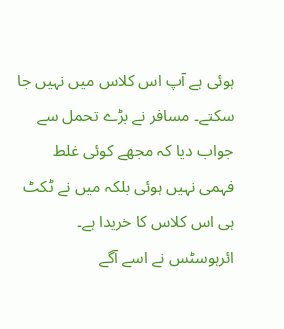ہوئی ہے آپ اس کلاس میں نہیں جا سکتے۔ مسافر نے بڑے تحمل سے جواب دیا کہ مجھے کوئی غلط فہمی نہیں ہوئی بلکہ میں نے ٹکٹ ہی اس کلاس کا خریدا ہے۔ ائرہوسٹس نے اسے آگے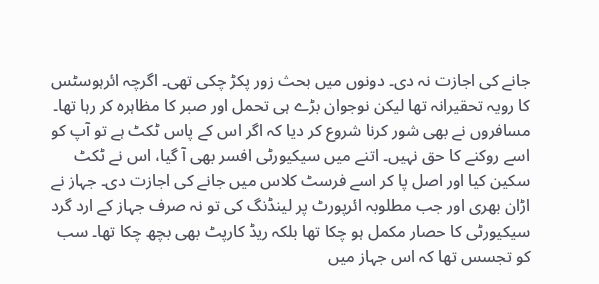جانے کی اجازت نہ دی۔ دونوں میں بحث زور پکڑ چکی تھی۔ اگرچہ ائرہوسٹس کا رویہ تحقیرانہ تھا لیکن نوجوان بڑے ہی تحمل اور صبر کا مظاہرہ کر رہا تھا۔ مسافروں نے بھی شور کرنا شروع کر دیا کہ اگر اس کے پاس ٹکٹ ہے تو آپ کو اسے روکنے کا حق نہیں۔ اتنے میں سیکیورٹی افسر بھی آ گیا، اس نے ٹکٹ سکین کیا اور اصل پا کر اسے فرسٹ کلاس میں جانے کی اجازت دی۔ جہاز نے اڑان بھری اور جب مطلوبہ ائرپورٹ پر لینڈنگ کی تو نہ صرف جہاز کے ارد گرد سیکیورٹی کا حصار مکمل ہو چکا تھا بلکہ ریڈ کارپٹ بھی بچھ چکا تھا۔ سب کو تجسس تھا کہ اس جہاز میں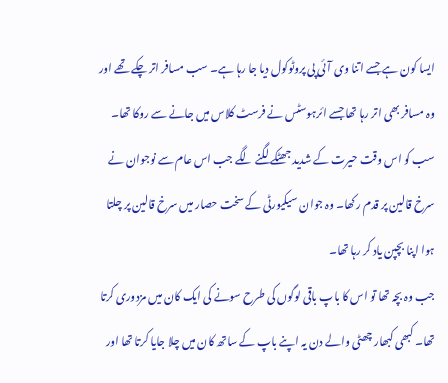ایسا کون ہے جسے اتنا وی آئی پی پروٹوکول دیا جا رہا ہے۔ سب مسافر اتر چکے تھے اور وہ مسافر بھی اتر رہا تھا جسے ائرہوسٹس نے فرسٹ کلاس میں جانے سے روکا تھا۔ سب کو اس وقت حیرت کے شدید جھٹکے لگنے لگے جب اس عام سے نوجوان نے سرخ قالین پر قدم رکھا۔ وہ جوان سیکیورٹی کے سخت حصار میں سرخ قالین پر چلتا ہوا اپنا بچپن یاد کر رہا تھا۔
جب وہ بچہ تھا تو اس کا باپ باقی لوگوں کی طرح سونے کی ایک کان میں مزدوری کرتا تھا۔ کبھی کبھار چھٹی والے دن یہ اپنے باپ کے ساتھ کان میں چلا جایا کرتا تھا اور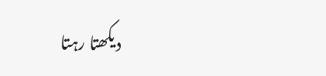دیکھتا رہتا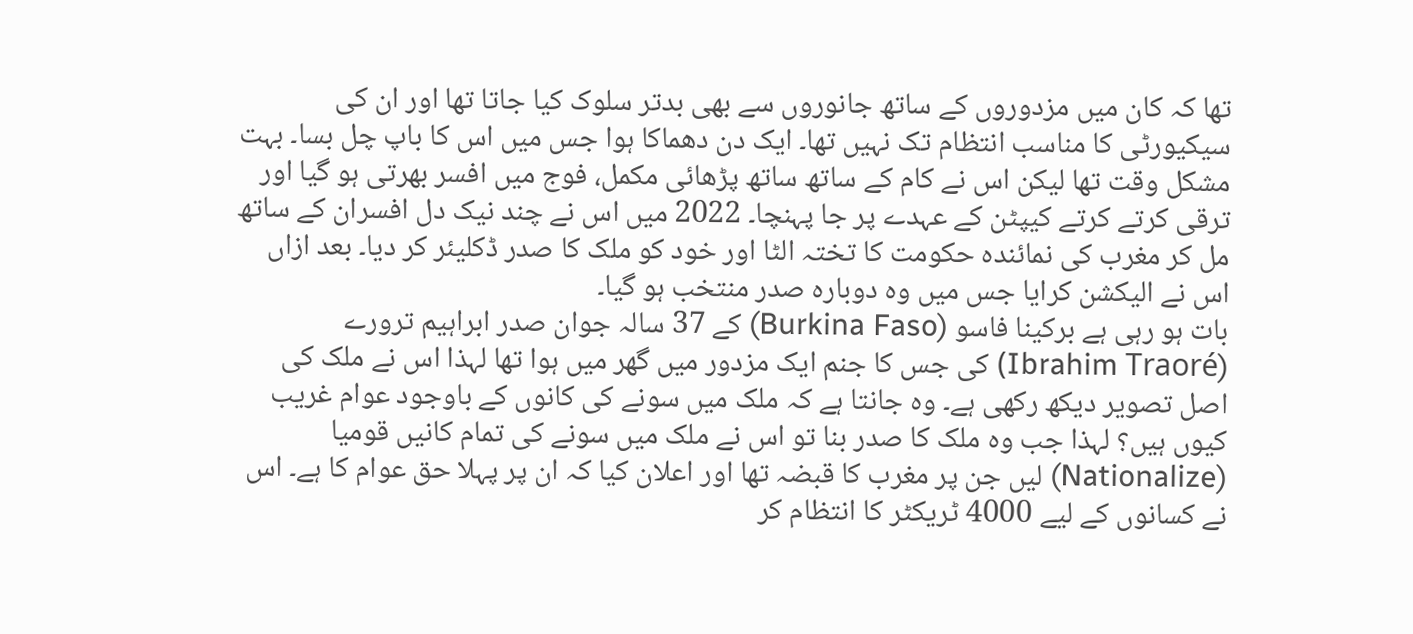تھا کہ کان میں مزدوروں کے ساتھ جانوروں سے بھی بدتر سلوک کیا جاتا تھا اور ان کی سیکیورٹی کا مناسب انتظام تک نہیں تھا۔ ایک دن دھماکا ہوا جس میں اس کا باپ چل بسا۔ بہت مشکل وقت تھا لیکن اس نے کام کے ساتھ ساتھ پڑھائی مکمل، فوج میں افسر بھرتی ہو گیا اور ترقی کرتے کرتے کیپٹن کے عہدے پر جا پہنچا۔ 2022 میں اس نے چند نیک دل افسران کے ساتھ مل کر مغرب کی نمائندہ حکومت کا تختہ الٹا اور خود کو ملک کا صدر ڈکلیئر کر دیا۔ بعد ازاں اس نے الیکشن کرایا جس میں وہ دوبارہ صدر منتخب ہو گیا۔
بات ہو رہی ہے برکینا فاسو (Burkina Faso) کے 37 سالہ جوان صدر ابراہیم ترورے (Ibrahim Traoré) کی جس کا جنم ایک مزدور میں گھر میں ہوا تھا لہذا اس نے ملک کی اصل تصویر دیکھ رکھی ہے۔ وہ جانتا ہے کہ ملک میں سونے کی کانوں کے باوجود عوام غریب کیوں ہیں؟ لہذا جب وہ ملک کا صدر بنا تو اس نے ملک میں سونے کی تمام کانیں قومیا (Nationalize) لیں جن پر مغرب کا قبضہ تھا اور اعلان کیا کہ ان پر پہلا حق عوام کا ہے۔ اس نے کسانوں کے لیے 4000 ٹریکٹر کا انتظام کر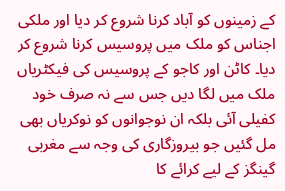کے زمینوں کو آباد کرنا شروع کر دیا اور ملکی اجناس کو ملک میں پروسیس کرنا شروع کر دیا۔ کاٹن اور کاجو کے پروسیس کی فیکٹریاں ملک میں لگا دیں جس سے نہ صرف خود کفیلی آئی بلکہ ان نوجوانوں کو نوکریاں بھی مل گئیں جو بیروزگاری کی وجہ سے مغربی گینگز کے لیے کرائے کا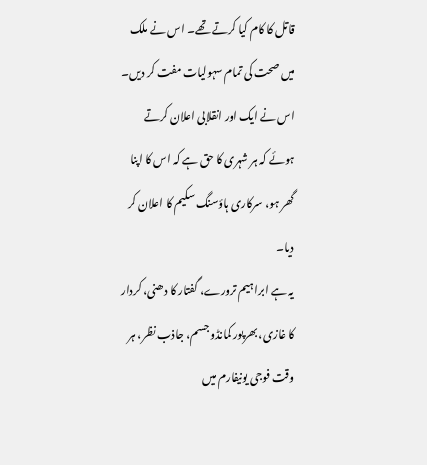قاتل کا کام کیا کرتے تھے۔ اس نے ملک میں صحت کی تمام سہولیات مفت کر دیں۔ اس نے ایک اور انقلابی اعلان کرتے ہوئے کہ ہر شہری کا حق ہے کہ اس کا اپنا گھر ہو، سرکاری ہاؤسنگ سکیم کا اعلان کر دیا۔
یہ ہے ابراہیم ترورے، گفتار کا دھنی، کردار کا غازی، بھرپور کمانڈو جسم، جاذب نظر، ہر وقت فوجی یونیفارم میں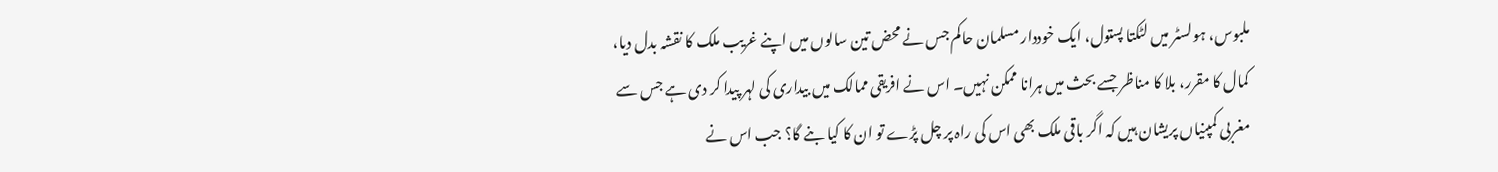ملبوس، ہولسٹر میں لٹکتا پستول، ایک خوددار مسلمان حاکم جس نے محض تین سالوں میں اپنے غریب ملک کا نقشہ بدل دیا، کمال کا مقرر، بلا کا مناظر جسے بحث میں ہرانا ممکن نہیں۔ اس نے افریقی ممالک میں بیداری کی لہر پیدا کر دی ہے جس سے مغربی کمپنیاں پریشان ہیں کہ اگر باقی ملک بھی اس کی راہ پر چل پڑے تو ان کا کیا بنے گا؟ جب اس نے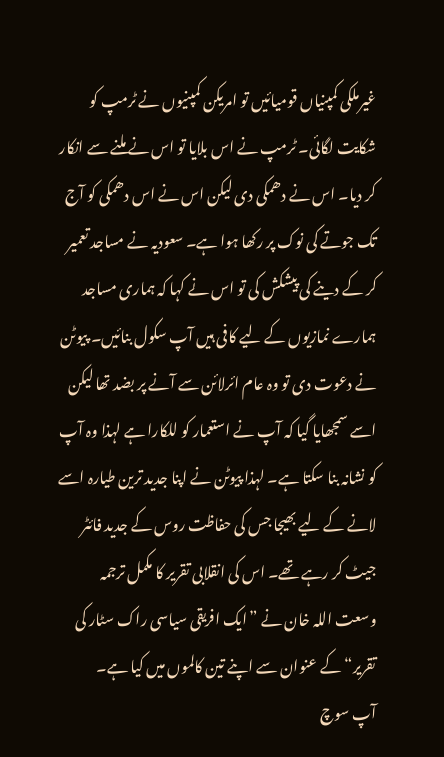غیرملکی کمپنیاں قومیائیں تو امریکن کمپنیوں نے ٹرمپ کو شکایت لگائی۔ ٹرمپ نے اس بلایا تو اس نے ملنے سے انکار کر دیا۔ اس نے دھمکی دی لیکن اس نے اس دھمکی کو آج تک جوتے کی نوک پر رکھا ہوا ہے۔ سعودیہ نے مساجد تعمیر کر کے دینے کی پیشکش کی تو اس نے کہا کہ ہماری مساجد ہمارے نمازیوں کے لیے کافی ہیں آپ سکول بنائیں۔ پیوٹن نے دعوت دی تو وہ عام ائرلائن سے آنے پر بضد تھا لیکن اسے سمجھایا گیا کہ آپ نے استعمار کو للکارا ہے لہذا وہ آپ کو نشانہ بنا سکتا ہے۔ لہذا پیوٹن نے اپنا جدید ترین طیارہ اسے لانے کے لیے بھیجا جس کی حفاظت روس کے جدید فائٹر جیٹ کر رہے تھے۔ اس کی انقلابی تقریر کا مکمل ترجمہ وسعت اللہ خان نے ”ایک افریقی سیاسی راک سٹار کی تقریر“ کے عنوان سے اپنے تین کالموں میں کیا ہے۔
آپ سوچ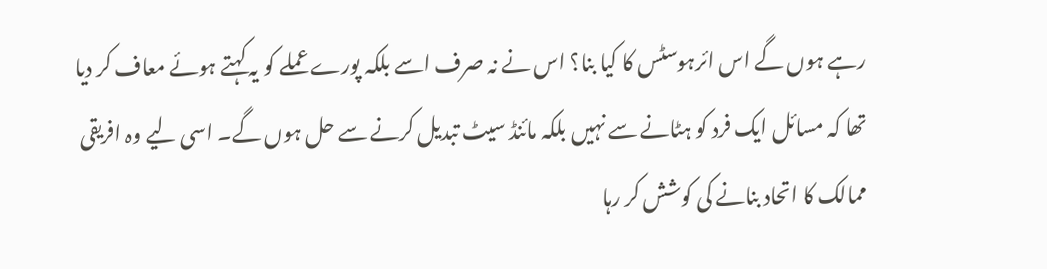رہے ہوں گے اس ائرہوسٹس کا کیا بنا؟ اس نے نہ صرف اسے بلکہ پورے عملے کو یہ کہتے ہوئے معاف کر دیا تھا کہ مسائل ایک فرد کو ہٹانے سے نہیں بلکہ مائنڈ سیٹ تبدیل کرنے سے حل ہوں گے۔ اسی لیے وہ افریقی ممالک کا اتحاد بنانے کی کوشش کر رہا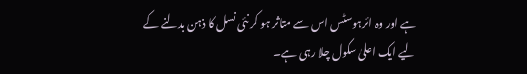ہے اور وہ ائرہوسٹس اس سے متاثر ہو کر نئی نسل کا ذہن بدلنے کے لیے ایک اعلیٰ سکول چلا رہی ہے۔